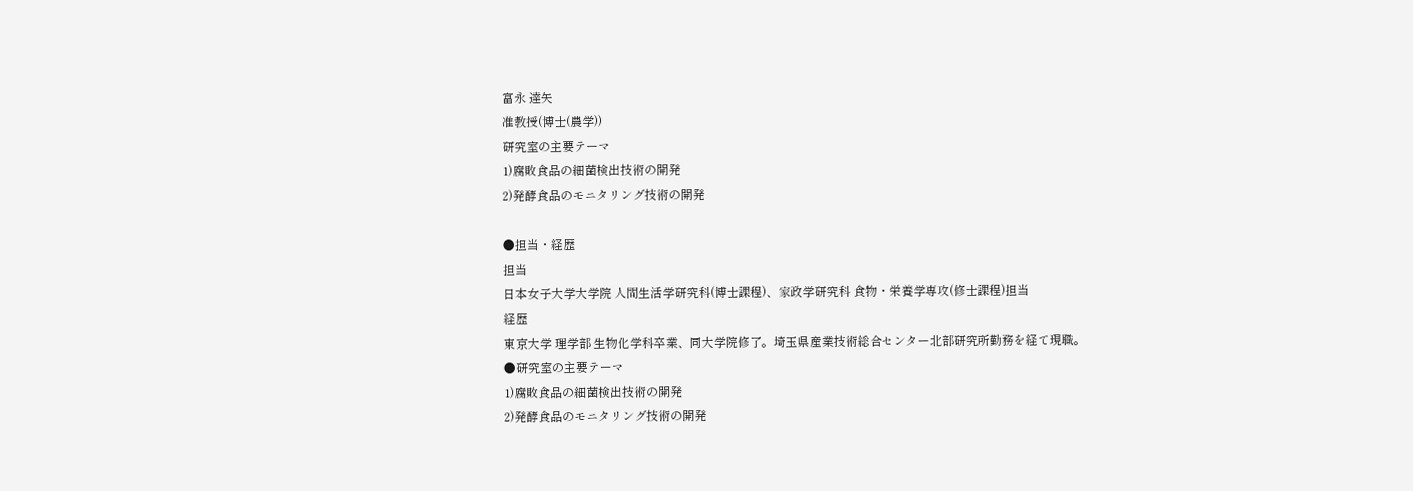富永 達矢
准教授(博士(農学))
研究室の主要テーマ
1)腐敗食品の細菌検出技術の開発
2)発酵食品のモニタリング技術の開発

●担当・経歴
担当
日本女子大学大学院 人間生活学研究科(博士課程)、家政学研究科 食物・栄養学専攻(修士課程)担当
経歴
東京大学 理学部 生物化学科卒業、同大学院修了。埼玉県産業技術総合センター北部研究所勤務を経て現職。
●研究室の主要テーマ
1)腐敗食品の細菌検出技術の開発
2)発酵食品のモニタリング技術の開発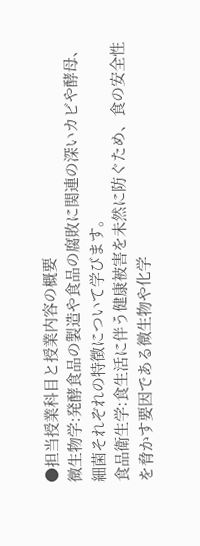●担当授業科目と授業内容の概要
微生物学:発酵食品の製造や食品の腐敗に関連の深いカビや酵母、細菌それぞれの特徴について学びます。
食品衛生学:食生活に伴う健康被害を未然に防ぐため、食の安全性を脅かす要因である微生物や化学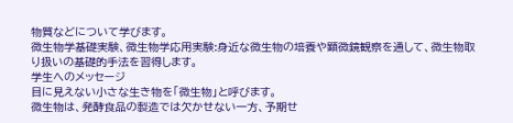物質などについて学びます。
微生物学基礎実験、微生物学応用実験:身近な微生物の培養や顕微鏡観察を通して、微生物取り扱いの基礎的手法を習得します。
学生へのメッセージ
目に見えない小さな生き物を「微生物」と呼びます。
微生物は、発酵食品の製造では欠かせない一方、予期せ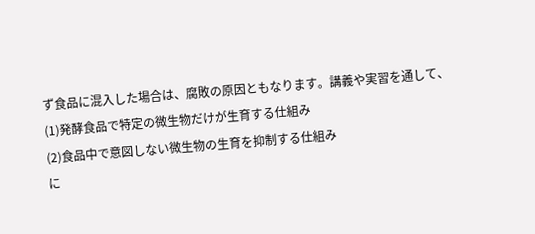ず食品に混入した場合は、腐敗の原因ともなります。講義や実習を通して、
(1)発酵食品で特定の微生物だけが生育する仕組み
(2)食品中で意図しない微生物の生育を抑制する仕組み
に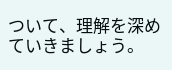ついて、理解を深めていきましょう。